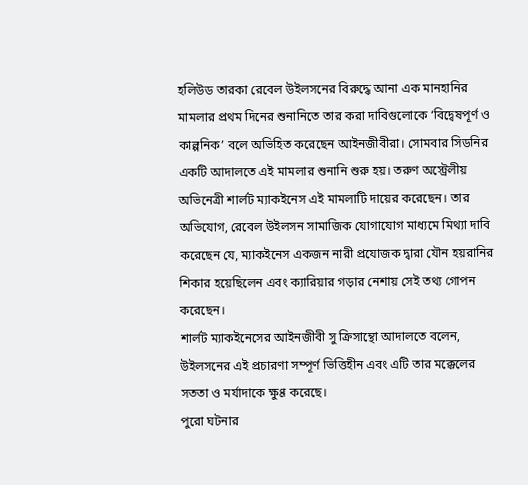হলিউড তারকা রেবেল উইলসনের বিরুদ্ধে আনা এক মানহানির মামলার প্রথম দিনের শুনানিতে তার করা দাবিগুলোকে ‘বিদ্বেষপূর্ণ ও কাল্পনিক’ বলে অভিহিত করেছেন আইনজীবীরা। সোমবার সিডনির একটি আদালতে এই মামলার শুনানি শুরু হয়। তরুণ অস্ট্রেলীয় অভিনেত্রী শার্লট ম্যাকইনেস এই মামলাটি দায়ের করেছেন। তার অভিযোগ, রেবেল উইলসন সামাজিক যোগাযোগ মাধ্যমে মিথ্যা দাবি করেছেন যে, ম্যাকইনেস একজন নারী প্রযোজক দ্বারা যৌন হয়রানির শিকার হয়েছিলেন এবং ক্যারিয়ার গড়ার নেশায় সেই তথ্য গোপন করেছেন।
শার্লট ম্যাকইনেসের আইনজীবী সু ক্রিসান্থো আদালতে বলেন, উইলসনের এই প্রচারণা সম্পূর্ণ ভিত্তিহীন এবং এটি তার মক্কেলের সততা ও মর্যাদাকে ক্ষুণ্ণ করেছে।
পুরো ঘটনার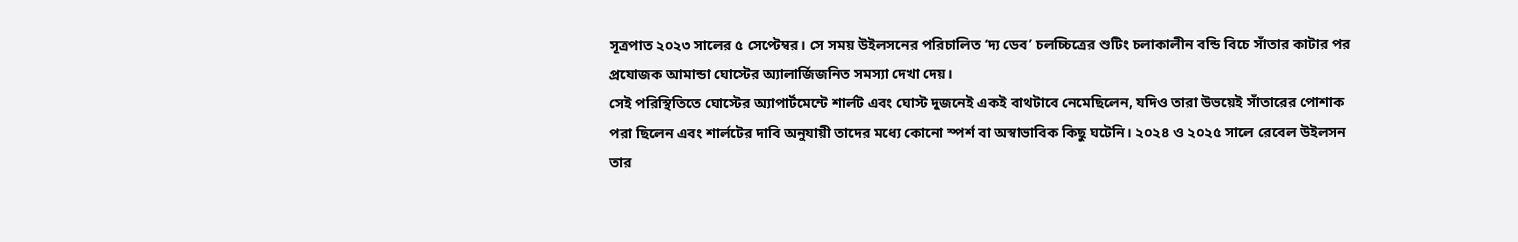সূত্রপাত ২০২৩ সালের ৫ সেপ্টেম্বর। সে সময় উইলসনের পরিচালিত ‘দ্য ডেব’ চলচ্চিত্রের শুটিং চলাকালীন বন্ডি বিচে সাঁতার কাটার পর প্রযোজক আমান্ডা ঘোস্টের অ্যালার্জিজনিত সমস্যা দেখা দেয়।
সেই পরিস্থিতিতে ঘোস্টের অ্যাপার্টমেন্টে শার্লট এবং ঘোস্ট দুজনেই একই বাথটাবে নেমেছিলেন, যদিও তারা উভয়েই সাঁতারের পোশাক পরা ছিলেন এবং শার্লটের দাবি অনুযায়ী তাদের মধ্যে কোনো স্পর্শ বা অস্বাভাবিক কিছু ঘটেনি। ২০২৪ ও ২০২৫ সালে রেবেল উইলসন তার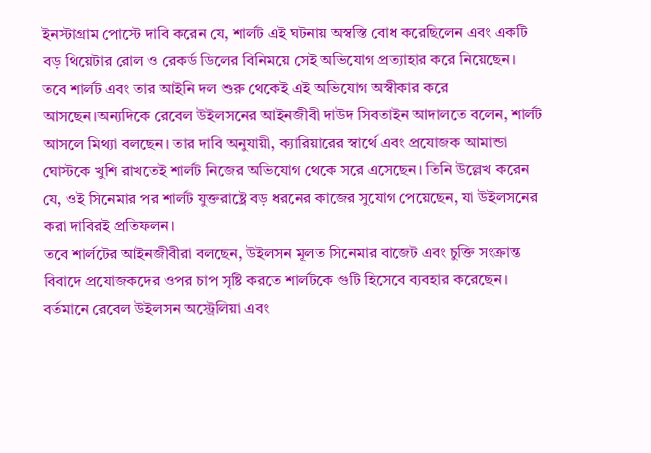ইনস্টাগ্রাম পোস্টে দাবি করেন যে, শার্লট এই ঘটনায় অস্বস্তি বোধ করেছিলেন এবং একটি বড় থিয়েটার রোল ও রেকর্ড ডিলের বিনিময়ে সেই অভিযোগ প্রত্যাহার করে নিয়েছেন।
তবে শার্লট এবং তার আইনি দল শুরু থেকেই এই অভিযোগ অস্বীকার করে আসছেন।অন্যদিকে রেবেল উইলসনের আইনজীবী দাউদ সিবতাইন আদালতে বলেন, শার্লট আসলে মিথ্যা বলছেন। তার দাবি অনুযায়ী, ক্যারিয়ারের স্বার্থে এবং প্রযোজক আমান্ডা ঘোস্টকে খুশি রাখতেই শার্লট নিজের অভিযোগ থেকে সরে এসেছেন। তিনি উল্লেখ করেন যে, ওই সিনেমার পর শার্লট যুক্তরাষ্ট্রে বড় ধরনের কাজের সুযোগ পেয়েছেন, যা উইলসনের করা দাবিরই প্রতিফলন।
তবে শার্লটের আইনজীবীরা বলছেন, উইলসন মূলত সিনেমার বাজেট এবং চুক্তি সংক্রান্ত বিবাদে প্রযোজকদের ওপর চাপ সৃষ্টি করতে শার্লটকে গুটি হিসেবে ব্যবহার করেছেন। বর্তমানে রেবেল উইলসন অস্ট্রেলিয়া এবং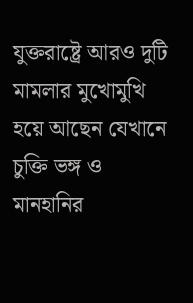যুক্তরাষ্ট্রে আরও দুটি মামলার মুখোমুখি হয়ে আছেন যেখানে চুক্তি ভঙ্গ ও মানহানির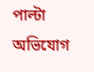পাল্টা অভিযোগ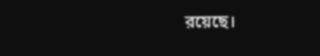রয়েছে।